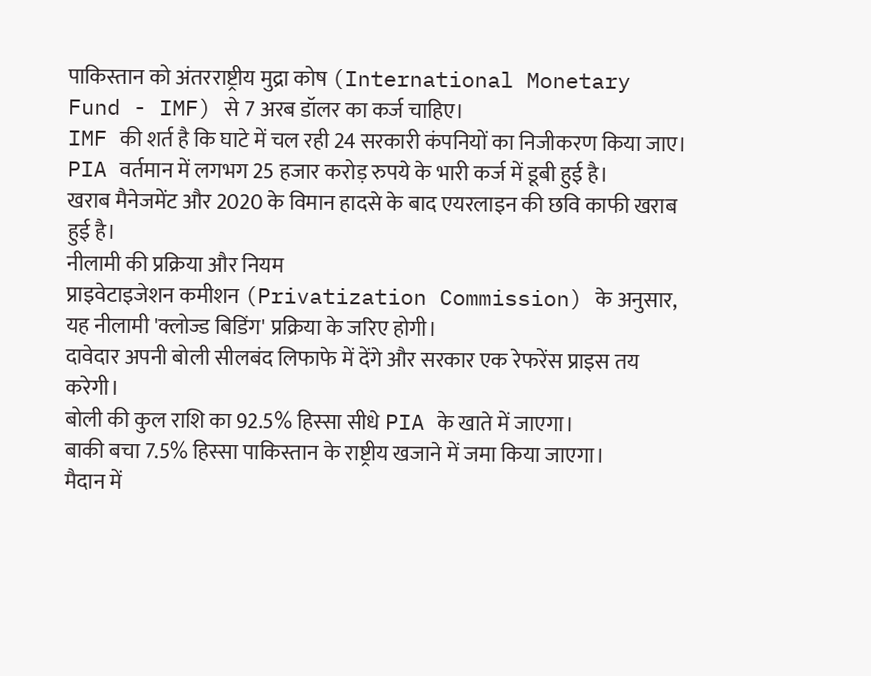पाकिस्तान को अंतरराष्ट्रीय मुद्रा कोष (International Monetary Fund - IMF) से 7 अरब डॉलर का कर्ज चाहिए।
IMF की शर्त है कि घाटे में चल रही 24 सरकारी कंपनियों का निजीकरण किया जाए।
PIA वर्तमान में लगभग 25 हजार करोड़ रुपये के भारी कर्ज में डूबी हुई है।
खराब मैनेजमेंट और 2020 के विमान हादसे के बाद एयरलाइन की छवि काफी खराब हुई है।
नीलामी की प्रक्रिया और नियम
प्राइवेटाइजेशन कमीशन (Privatization Commission) के अनुसार, यह नीलामी 'क्लोज्ड बिडिंग' प्रक्रिया के जरिए होगी।
दावेदार अपनी बोली सीलबंद लिफाफे में देंगे और सरकार एक रेफरेंस प्राइस तय करेगी।
बोली की कुल राशि का 92.5% हिस्सा सीधे PIA के खाते में जाएगा।
बाकी बचा 7.5% हिस्सा पाकिस्तान के राष्ट्रीय खजाने में जमा किया जाएगा।
मैदान में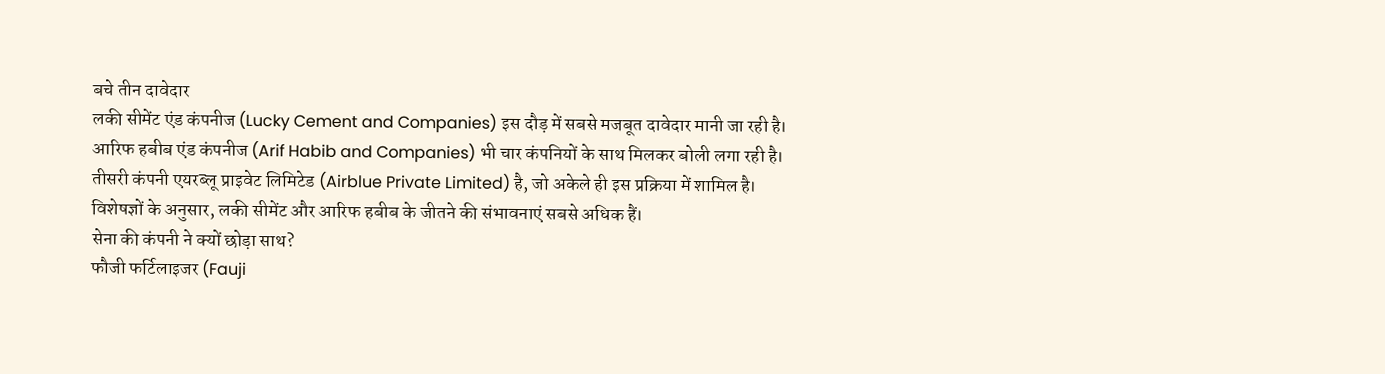बचे तीन दावेदार
लकी सीमेंट एंड कंपनीज (Lucky Cement and Companies) इस दौड़ में सबसे मजबूत दावेदार मानी जा रही है।
आरिफ हबीब एंड कंपनीज (Arif Habib and Companies) भी चार कंपनियों के साथ मिलकर बोली लगा रही है।
तीसरी कंपनी एयरब्लू प्राइवेट लिमिटेड (Airblue Private Limited) है, जो अकेले ही इस प्रक्रिया में शामिल है।
विशेषज्ञों के अनुसार, लकी सीमेंट और आरिफ हबीब के जीतने की संभावनाएं सबसे अधिक हैं।
सेना की कंपनी ने क्यों छोड़ा साथ?
फौजी फर्टिलाइजर (Fauji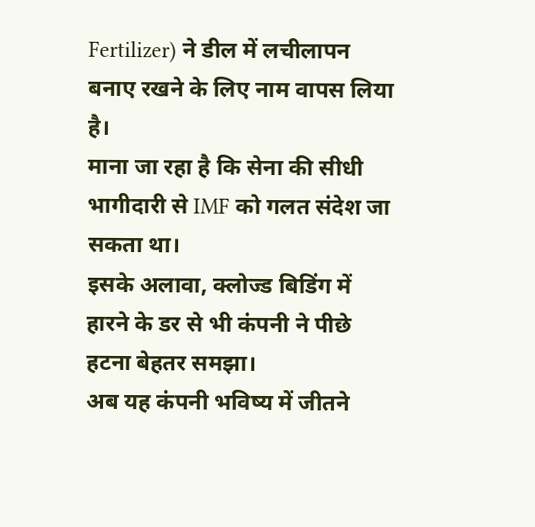Fertilizer) ने डील में लचीलापन बनाए रखने के लिए नाम वापस लिया है।
माना जा रहा है कि सेना की सीधी भागीदारी से IMF को गलत संदेश जा सकता था।
इसके अलावा, क्लोज्ड बिडिंग में हारने के डर से भी कंपनी ने पीछे हटना बेहतर समझा।
अब यह कंपनी भविष्य में जीतने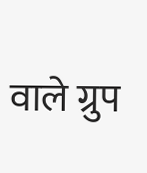वाले ग्रुप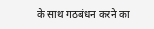के साथ गठबंधन करने का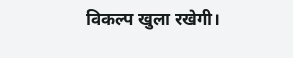विकल्प खुला रखेगी।